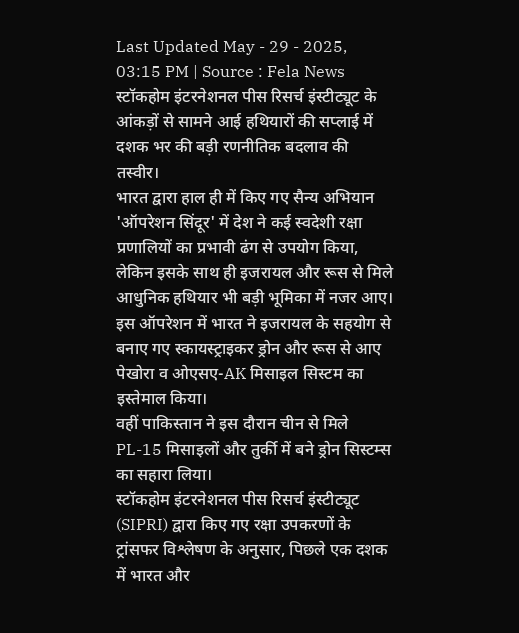Last Updated May - 29 - 2025, 03:15 PM | Source : Fela News
स्टॉकहोम इंटरनेशनल पीस रिसर्च इंस्टीट्यूट के आंकड़ों से सामने आई हथियारों की सप्लाई में दशक भर की बड़ी रणनीतिक बदलाव की तस्वीर।
भारत द्वारा हाल ही में किए गए सैन्य अभियान 'ऑपरेशन सिंदूर' में देश ने कई स्वदेशी रक्षा प्रणालियों का प्रभावी ढंग से उपयोग किया, लेकिन इसके साथ ही इजरायल और रूस से मिले आधुनिक हथियार भी बड़ी भूमिका में नजर आए। इस ऑपरेशन में भारत ने इजरायल के सहयोग से बनाए गए स्कायस्ट्राइकर ड्रोन और रूस से आए पेखोरा व ओएसए-AK मिसाइल सिस्टम का इस्तेमाल किया।
वहीं पाकिस्तान ने इस दौरान चीन से मिले PL-15 मिसाइलों और तुर्की में बने ड्रोन सिस्टम्स का सहारा लिया।
स्टॉकहोम इंटरनेशनल पीस रिसर्च इंस्टीट्यूट (SIPRI) द्वारा किए गए रक्षा उपकरणों के ट्रांसफर विश्लेषण के अनुसार, पिछले एक दशक में भारत और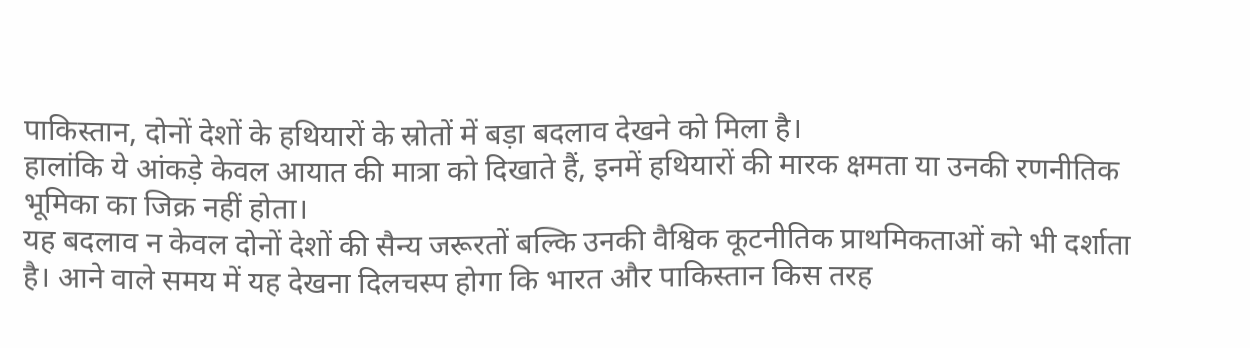पाकिस्तान, दोनों देशों के हथियारों के स्रोतों में बड़ा बदलाव देखने को मिला है।
हालांकि ये आंकड़े केवल आयात की मात्रा को दिखाते हैं, इनमें हथियारों की मारक क्षमता या उनकी रणनीतिक भूमिका का जिक्र नहीं होता।
यह बदलाव न केवल दोनों देशों की सैन्य जरूरतों बल्कि उनकी वैश्विक कूटनीतिक प्राथमिकताओं को भी दर्शाता है। आने वाले समय में यह देखना दिलचस्प होगा कि भारत और पाकिस्तान किस तरह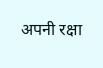अपनी रक्षा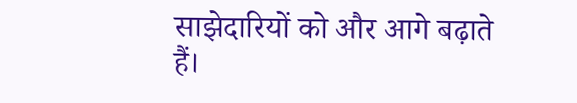साझेदारियों को और आगे बढ़ाते हैं।